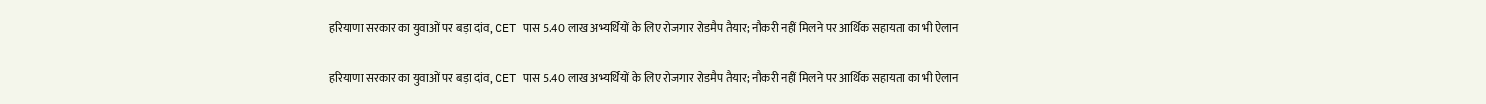हरियाणा सरकार का युवाओं पर बड़ा दांव, CET पास 5.40 लाख अभ्यर्थियों के लिए रोजगार रोडमैप तैयार; नौकरी नहीं मिलने पर आर्थिक सहायता का भी ऐलान

हरियाणा सरकार का युवाओं पर बड़ा दांव, CET पास 5.40 लाख अभ्यर्थियों के लिए रोजगार रोडमैप तैयार; नौकरी नहीं मिलने पर आर्थिक सहायता का भी ऐलान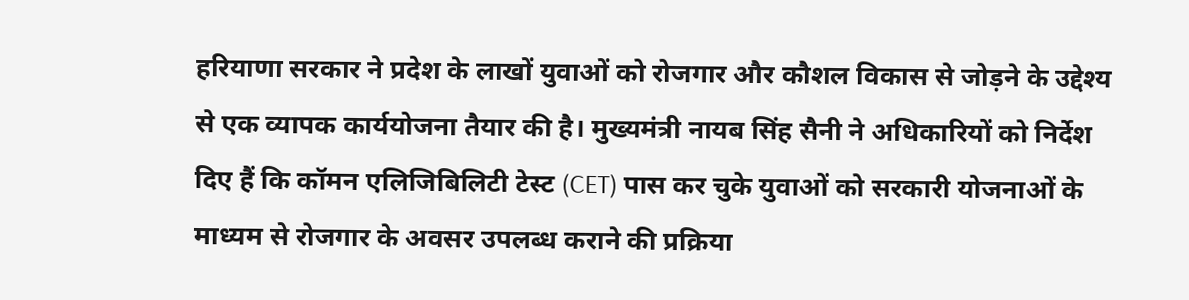हरियाणा सरकार ने प्रदेश के लाखों युवाओं को रोजगार और कौशल विकास से जोड़ने के उद्देश्य से एक व्यापक कार्ययोजना तैयार की है। मुख्यमंत्री नायब सिंह सैनी ने अधिकारियों को निर्देश दिए हैं कि कॉमन एलिजिबिलिटी टेस्ट (CET) पास कर चुके युवाओं को सरकारी योजनाओं के माध्यम से रोजगार के अवसर उपलब्ध कराने की प्रक्रिया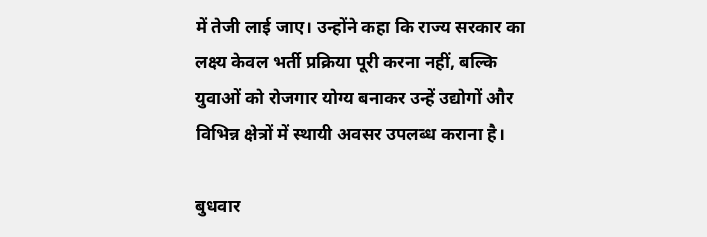में तेजी लाई जाए। उन्होंने कहा कि राज्य सरकार का लक्ष्य केवल भर्ती प्रक्रिया पूरी करना नहीं, बल्कि युवाओं को रोजगार योग्य बनाकर उन्हें उद्योगों और विभिन्न क्षेत्रों में स्थायी अवसर उपलब्ध कराना है।

बुधवार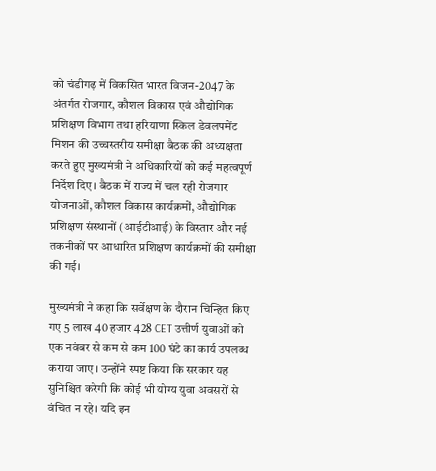को चंडीगढ़ में विकसित भारत विजन-2047 के अंतर्गत रोजगार, कौशल विकास एवं औद्योगिक प्रशिक्षण विभाग तथा हरियाणा स्किल डेवलपमेंट मिशन की उच्चस्तरीय समीक्षा बैठक की अध्यक्षता करते हुए मुख्यमंत्री ने अधिकारियों को कई महत्वपूर्ण निर्देश दिए। बैठक में राज्य में चल रही रोजगार योजनाओं, कौशल विकास कार्यक्रमों, औद्योगिक प्रशिक्षण संस्थानों (आईटीआई) के विस्तार और नई तकनीकों पर आधारित प्रशिक्षण कार्यक्रमों की समीक्षा की गई।

मुख्यमंत्री ने कहा कि सर्वेक्षण के दौरान चिन्हित किए गए 5 लाख 40 हजार 428 CET उत्तीर्ण युवाओं को एक नवंबर से कम से कम 100 घंटे का कार्य उपलब्ध कराया जाए। उन्होंने स्पष्ट किया कि सरकार यह सुनिश्चित करेगी कि कोई भी योग्य युवा अवसरों से वंचित न रहे। यदि इन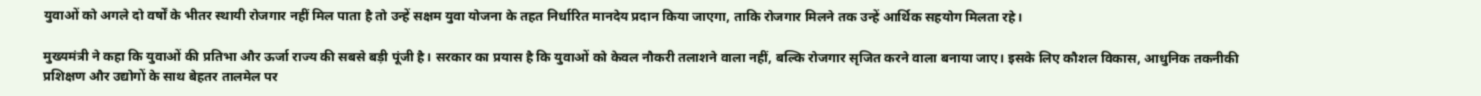युवाओं को अगले दो वर्षों के भीतर स्थायी रोजगार नहीं मिल पाता है तो उन्हें सक्षम युवा योजना के तहत निर्धारित मानदेय प्रदान किया जाएगा, ताकि रोजगार मिलने तक उन्हें आर्थिक सहयोग मिलता रहे।

मुख्यमंत्री ने कहा कि युवाओं की प्रतिभा और ऊर्जा राज्य की सबसे बड़ी पूंजी है। सरकार का प्रयास है कि युवाओं को केवल नौकरी तलाशने वाला नहीं, बल्कि रोजगार सृजित करने वाला बनाया जाए। इसके लिए कौशल विकास, आधुनिक तकनीकी प्रशिक्षण और उद्योगों के साथ बेहतर तालमेल पर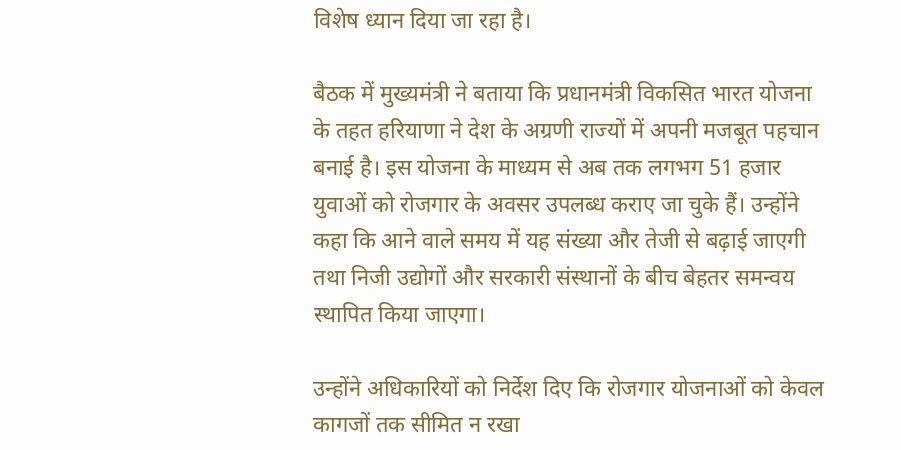विशेष ध्यान दिया जा रहा है।

बैठक में मुख्यमंत्री ने बताया कि प्रधानमंत्री विकसित भारत योजना के तहत हरियाणा ने देश के अग्रणी राज्यों में अपनी मजबूत पहचान बनाई है। इस योजना के माध्यम से अब तक लगभग 51 हजार युवाओं को रोजगार के अवसर उपलब्ध कराए जा चुके हैं। उन्होंने कहा कि आने वाले समय में यह संख्या और तेजी से बढ़ाई जाएगी तथा निजी उद्योगों और सरकारी संस्थानों के बीच बेहतर समन्वय स्थापित किया जाएगा।

उन्होंने अधिकारियों को निर्देश दिए कि रोजगार योजनाओं को केवल कागजों तक सीमित न रखा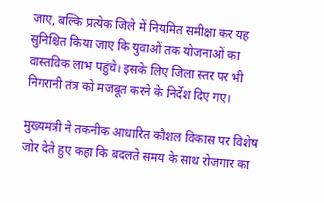जाए, बल्कि प्रत्येक जिले में नियमित समीक्षा कर यह सुनिश्चित किया जाए कि युवाओं तक योजनाओं का वास्तविक लाभ पहुंचे। इसके लिए जिला स्तर पर भी निगरानी तंत्र को मजबूत करने के निर्देश दिए गए।

मुख्यमंत्री ने तकनीक आधारित कौशल विकास पर विशेष जोर देते हुए कहा कि बदलते समय के साथ रोजगार का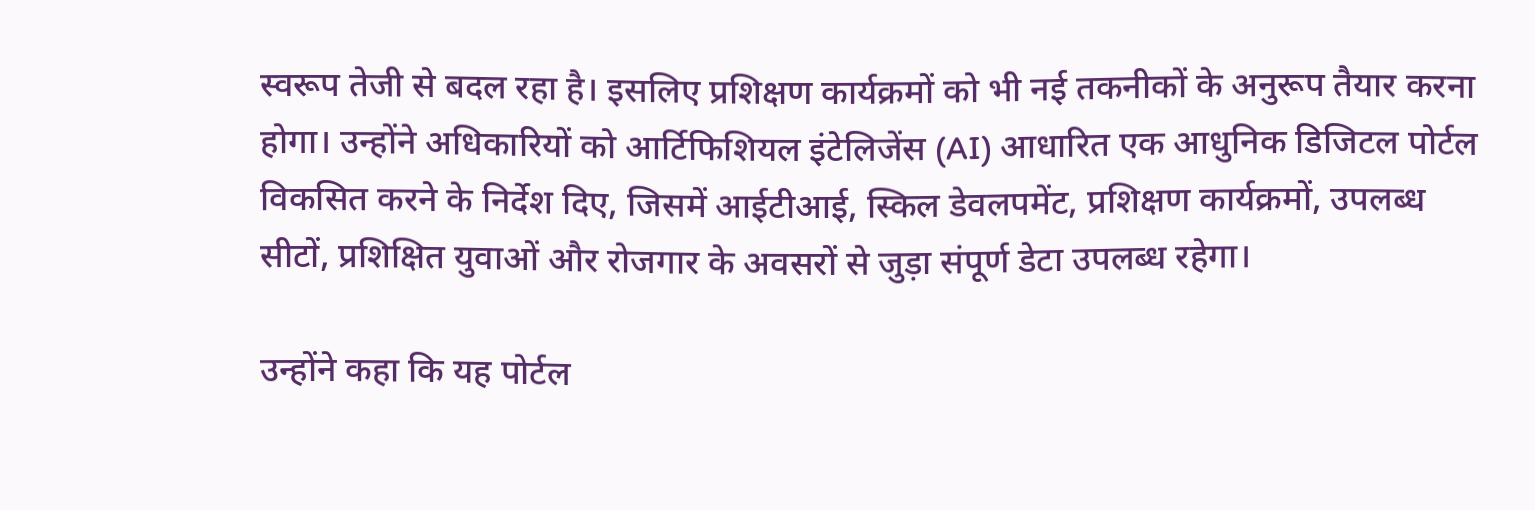स्वरूप तेजी से बदल रहा है। इसलिए प्रशिक्षण कार्यक्रमों को भी नई तकनीकों के अनुरूप तैयार करना होगा। उन्होंने अधिकारियों को आर्टिफिशियल इंटेलिजेंस (AI) आधारित एक आधुनिक डिजिटल पोर्टल विकसित करने के निर्देश दिए, जिसमें आईटीआई, स्किल डेवलपमेंट, प्रशिक्षण कार्यक्रमों, उपलब्ध सीटों, प्रशिक्षित युवाओं और रोजगार के अवसरों से जुड़ा संपूर्ण डेटा उपलब्ध रहेगा।

उन्होंने कहा कि यह पोर्टल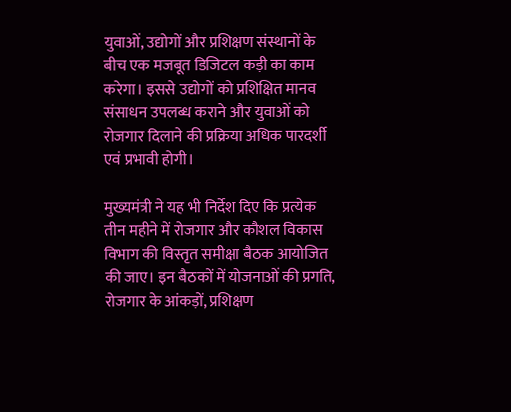युवाओं, उद्योगों और प्रशिक्षण संस्थानों के बीच एक मजबूत डिजिटल कड़ी का काम करेगा। इससे उद्योगों को प्रशिक्षित मानव संसाधन उपलब्ध कराने और युवाओं को रोजगार दिलाने की प्रक्रिया अधिक पारदर्शी एवं प्रभावी होगी।

मुख्यमंत्री ने यह भी निर्देश दिए कि प्रत्येक तीन महीने में रोजगार और कौशल विकास विभाग की विस्तृत समीक्षा बैठक आयोजित की जाए। इन बैठकों में योजनाओं की प्रगति, रोजगार के आंकड़ों, प्रशिक्षण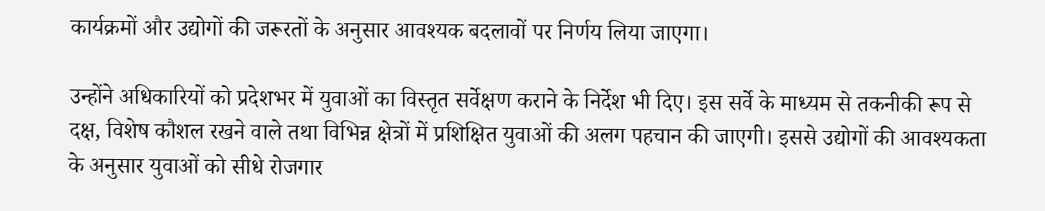कार्यक्रमों और उद्योगों की जरूरतों के अनुसार आवश्यक बदलावों पर निर्णय लिया जाएगा।

उन्होंने अधिकारियों को प्रदेशभर में युवाओं का विस्तृत सर्वेक्षण कराने के निर्देश भी दिए। इस सर्वे के माध्यम से तकनीकी रूप से दक्ष, विशेष कौशल रखने वाले तथा विभिन्न क्षेत्रों में प्रशिक्षित युवाओं की अलग पहचान की जाएगी। इससे उद्योगों की आवश्यकता के अनुसार युवाओं को सीधे रोजगार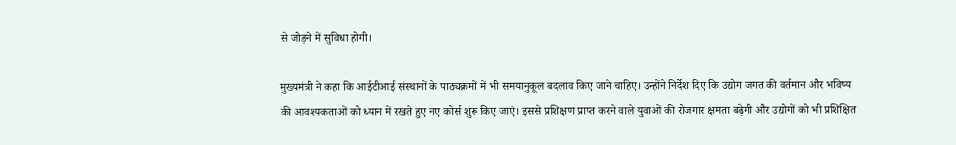से जोड़ने में सुविधा होगी।

मुख्यमंत्री ने कहा कि आईटीआई संस्थानों के पाठ्यक्रमों में भी समयानुकूल बदलाव किए जाने चाहिए। उन्होंने निर्देश दिए कि उद्योग जगत की वर्तमान और भविष्य की आवश्यकताओं को ध्यान में रखते हुए नए कोर्स शुरू किए जाएं। इससे प्रशिक्षण प्राप्त करने वाले युवाओं की रोजगार क्षमता बढ़ेगी और उद्योगों को भी प्रशिक्षित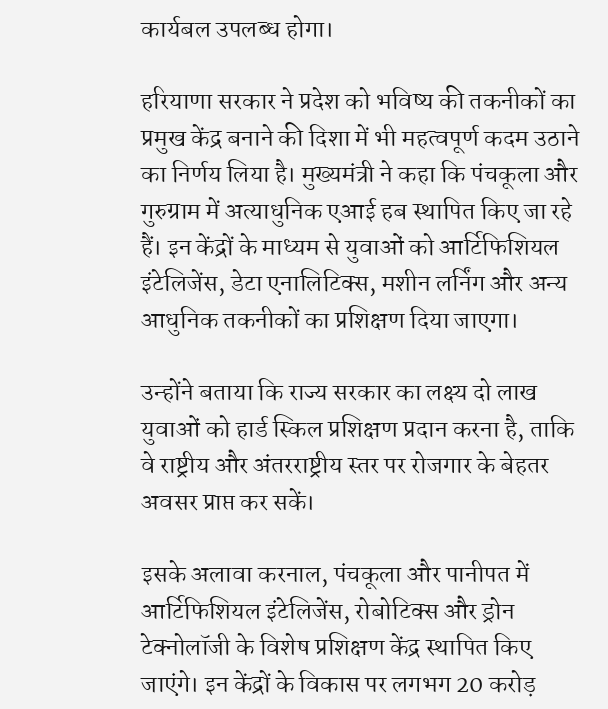कार्यबल उपलब्ध होगा।

हरियाणा सरकार ने प्रदेश को भविष्य की तकनीकों का प्रमुख केंद्र बनाने की दिशा में भी महत्वपूर्ण कदम उठाने का निर्णय लिया है। मुख्यमंत्री ने कहा कि पंचकूला और गुरुग्राम में अत्याधुनिक एआई हब स्थापित किए जा रहे हैं। इन केंद्रों के माध्यम से युवाओं को आर्टिफिशियल इंटेलिजेंस, डेटा एनालिटिक्स, मशीन लर्निंग और अन्य आधुनिक तकनीकों का प्रशिक्षण दिया जाएगा।

उन्होंने बताया कि राज्य सरकार का लक्ष्य दो लाख युवाओं को हार्ड स्किल प्रशिक्षण प्रदान करना है, ताकि वे राष्ट्रीय और अंतरराष्ट्रीय स्तर पर रोजगार के बेहतर अवसर प्राप्त कर सकें।

इसके अलावा करनाल, पंचकूला और पानीपत में आर्टिफिशियल इंटेलिजेंस, रोबोटिक्स और ड्रोन टेक्नोलॉजी के विशेष प्रशिक्षण केंद्र स्थापित किए जाएंगे। इन केंद्रों के विकास पर लगभग 20 करोड़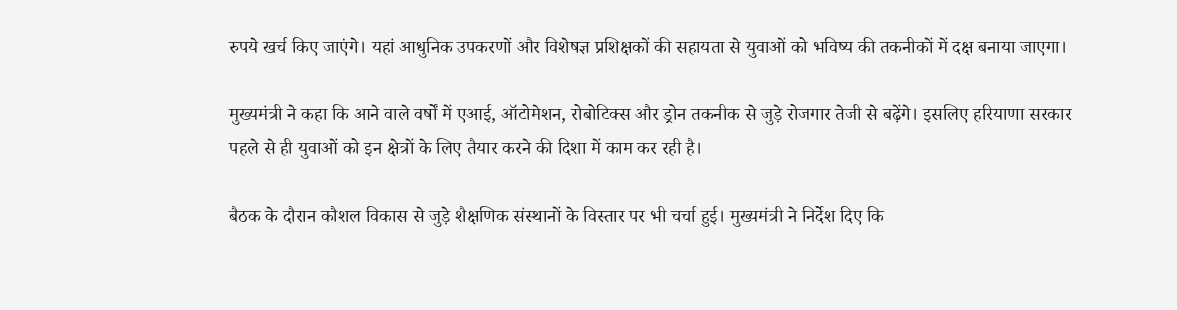रुपये खर्च किए जाएंगे। यहां आधुनिक उपकरणों और विशेषज्ञ प्रशिक्षकों की सहायता से युवाओं को भविष्य की तकनीकों में दक्ष बनाया जाएगा।

मुख्यमंत्री ने कहा कि आने वाले वर्षों में एआई, ऑटोमेशन, रोबोटिक्स और ड्रोन तकनीक से जुड़े रोजगार तेजी से बढ़ेंगे। इसलिए हरियाणा सरकार पहले से ही युवाओं को इन क्षेत्रों के लिए तैयार करने की दिशा में काम कर रही है।

बैठक के दौरान कौशल विकास से जुड़े शैक्षणिक संस्थानों के विस्तार पर भी चर्चा हुई। मुख्यमंत्री ने निर्देश दिए कि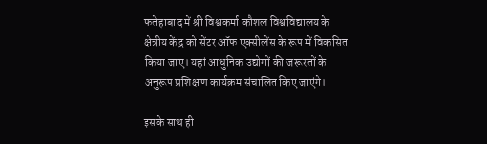फतेहाबाद में श्री विश्वकर्मा कौशल विश्वविद्यालय के क्षेत्रीय केंद्र को सेंटर ऑफ एक्सीलेंस के रूप में विकसित किया जाए। यहां आधुनिक उद्योगों की जरूरतों के अनुरूप प्रशिक्षण कार्यक्रम संचालित किए जाएंगे।

इसके साथ ही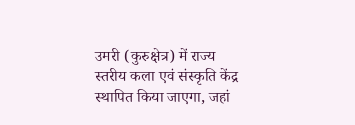उमरी (कुरुक्षेत्र) में राज्य स्तरीय कला एवं संस्कृति केंद्र स्थापित किया जाएगा, जहां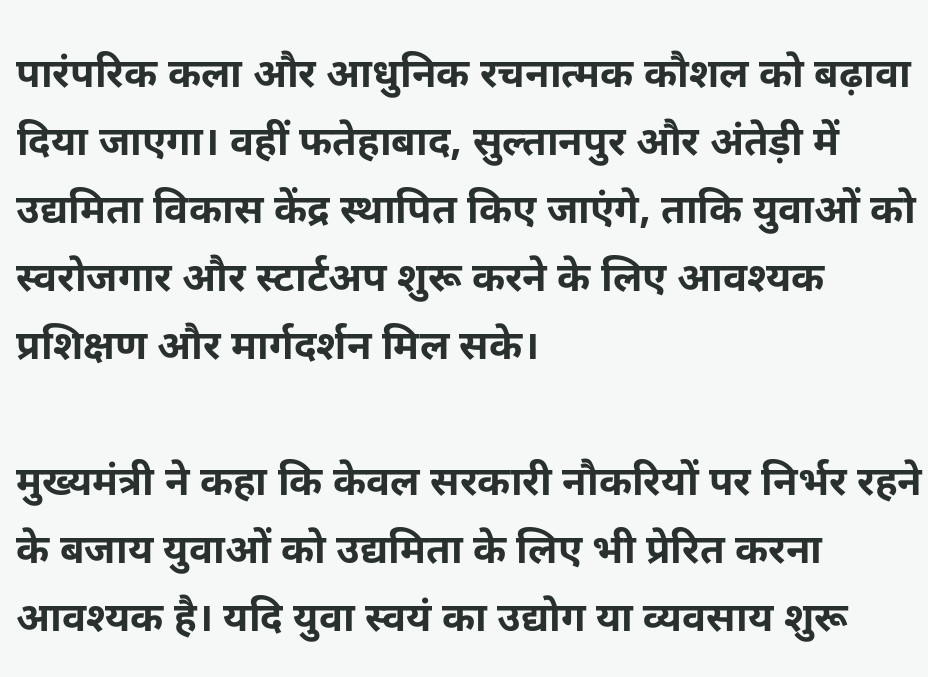पारंपरिक कला और आधुनिक रचनात्मक कौशल को बढ़ावा दिया जाएगा। वहीं फतेहाबाद, सुल्तानपुर और अंतेड़ी में उद्यमिता विकास केंद्र स्थापित किए जाएंगे, ताकि युवाओं को स्वरोजगार और स्टार्टअप शुरू करने के लिए आवश्यक प्रशिक्षण और मार्गदर्शन मिल सके।

मुख्यमंत्री ने कहा कि केवल सरकारी नौकरियों पर निर्भर रहने के बजाय युवाओं को उद्यमिता के लिए भी प्रेरित करना आवश्यक है। यदि युवा स्वयं का उद्योग या व्यवसाय शुरू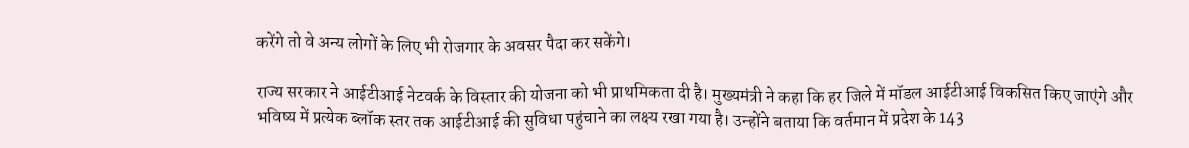करेंगे तो वे अन्य लोगों के लिए भी रोजगार के अवसर पैदा कर सकेंगे।

राज्य सरकार ने आईटीआई नेटवर्क के विस्तार की योजना को भी प्राथमिकता दी है। मुख्यमंत्री ने कहा कि हर जिले में मॉडल आईटीआई विकसित किए जाएंगे और भविष्य में प्रत्येक ब्लॉक स्तर तक आईटीआई की सुविधा पहुंचाने का लक्ष्य रखा गया है। उन्होंने बताया कि वर्तमान में प्रदेश के 143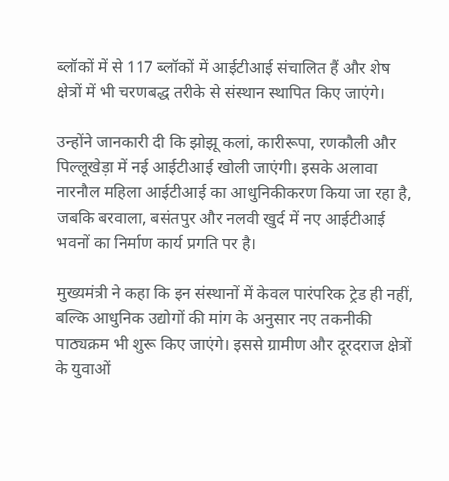ब्लॉकों में से 117 ब्लॉकों में आईटीआई संचालित हैं और शेष क्षेत्रों में भी चरणबद्ध तरीके से संस्थान स्थापित किए जाएंगे।

उन्होंने जानकारी दी कि झोझू कलां, कारीरूपा, रणकौली और पिल्लूखेड़ा में नई आईटीआई खोली जाएंगी। इसके अलावा नारनौल महिला आईटीआई का आधुनिकीकरण किया जा रहा है, जबकि बरवाला, बसंतपुर और नलवी खुर्द में नए आईटीआई भवनों का निर्माण कार्य प्रगति पर है।

मुख्यमंत्री ने कहा कि इन संस्थानों में केवल पारंपरिक ट्रेड ही नहीं, बल्कि आधुनिक उद्योगों की मांग के अनुसार नए तकनीकी पाठ्यक्रम भी शुरू किए जाएंगे। इससे ग्रामीण और दूरदराज क्षेत्रों के युवाओं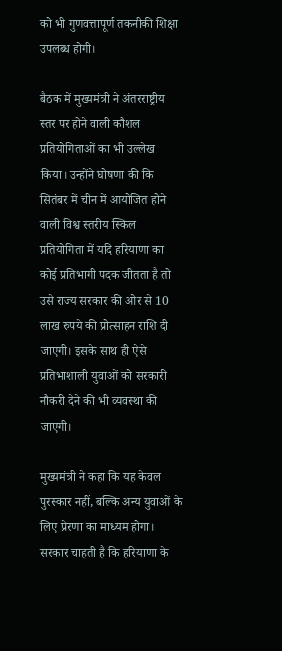को भी गुणवत्तापूर्ण तकनीकी शिक्षा उपलब्ध होगी।

बैठक में मुख्यमंत्री ने अंतरराष्ट्रीय स्तर पर होने वाली कौशल प्रतियोगिताओं का भी उल्लेख किया। उन्होंने घोषणा की कि सितंबर में चीन में आयोजित होने वाली विश्व स्तरीय स्किल प्रतियोगिता में यदि हरियाणा का कोई प्रतिभागी पदक जीतता है तो उसे राज्य सरकार की ओर से 10 लाख रुपये की प्रोत्साहन राशि दी जाएगी। इसके साथ ही ऐसे प्रतिभाशाली युवाओं को सरकारी नौकरी देने की भी व्यवस्था की जाएगी।

मुख्यमंत्री ने कहा कि यह केवल पुरस्कार नहीं, बल्कि अन्य युवाओं के लिए प्रेरणा का माध्यम होगा। सरकार चाहती है कि हरियाणा के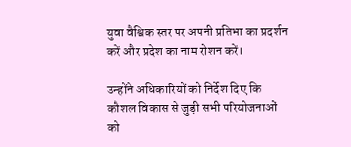युवा वैश्विक स्तर पर अपनी प्रतिभा का प्रदर्शन करें और प्रदेश का नाम रोशन करें।

उन्होंने अधिकारियों को निर्देश दिए कि कौशल विकास से जुड़ी सभी परियोजनाओं को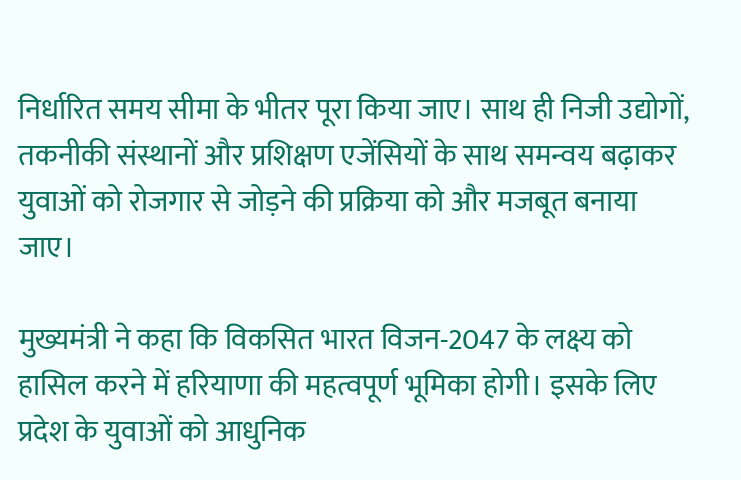निर्धारित समय सीमा के भीतर पूरा किया जाए। साथ ही निजी उद्योगों, तकनीकी संस्थानों और प्रशिक्षण एजेंसियों के साथ समन्वय बढ़ाकर युवाओं को रोजगार से जोड़ने की प्रक्रिया को और मजबूत बनाया जाए।

मुख्यमंत्री ने कहा कि विकसित भारत विजन-2047 के लक्ष्य को हासिल करने में हरियाणा की महत्वपूर्ण भूमिका होगी। इसके लिए प्रदेश के युवाओं को आधुनिक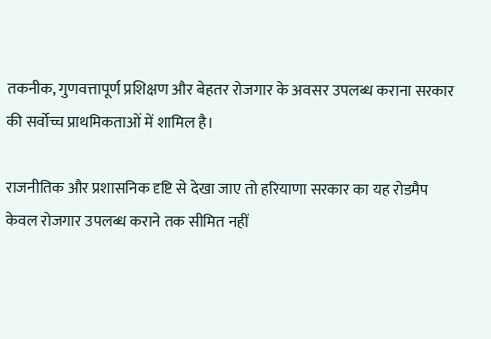तकनीक, गुणवत्तापूर्ण प्रशिक्षण और बेहतर रोजगार के अवसर उपलब्ध कराना सरकार की सर्वोच्च प्राथमिकताओं में शामिल है।

राजनीतिक और प्रशासनिक दृष्टि से देखा जाए तो हरियाणा सरकार का यह रोडमैप केवल रोजगार उपलब्ध कराने तक सीमित नहीं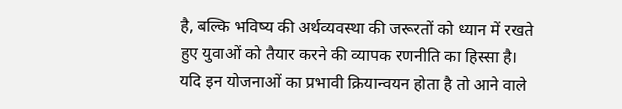है, बल्कि भविष्य की अर्थव्यवस्था की जरूरतों को ध्यान में रखते हुए युवाओं को तैयार करने की व्यापक रणनीति का हिस्सा है। यदि इन योजनाओं का प्रभावी क्रियान्वयन होता है तो आने वाले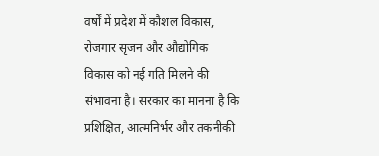वर्षों में प्रदेश में कौशल विकास, रोजगार सृजन और औद्योगिक विकास को नई गति मिलने की संभावना है। सरकार का मानना है कि प्रशिक्षित, आत्मनिर्भर और तकनीकी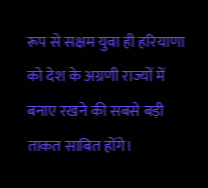रूप से सक्षम युवा ही हरियाणा को देश के अग्रणी राज्यों में बनाए रखने की सबसे बड़ी ताकत साबित होंगे।